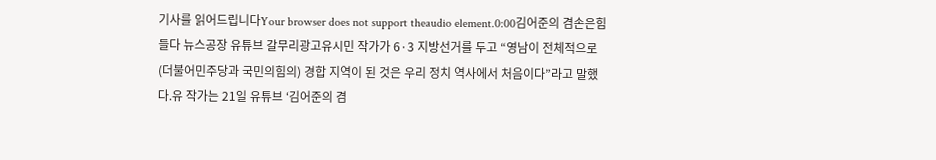기사를 읽어드립니다Your browser does not support theaudio element.0:00김어준의 겸손은힘들다 뉴스공장 유튜브 갈무리광고유시민 작가가 6·3 지방선거를 두고 “영남이 전체적으로 (더불어민주당과 국민의힘의) 경합 지역이 된 것은 우리 정치 역사에서 처음이다”라고 말했다.유 작가는 21일 유튜브 ‘김어준의 겸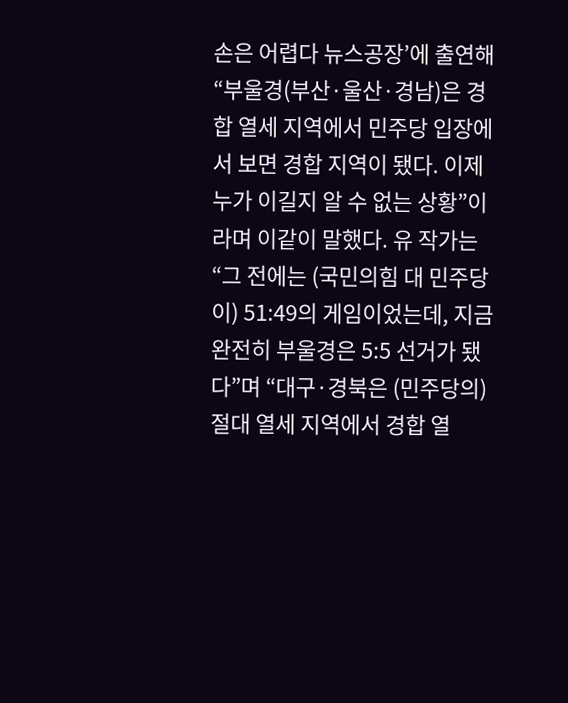손은 어렵다 뉴스공장’에 출연해 “부울경(부산·울산·경남)은 경합 열세 지역에서 민주당 입장에서 보면 경합 지역이 됐다. 이제 누가 이길지 알 수 없는 상황”이라며 이같이 말했다. 유 작가는 “그 전에는 (국민의힘 대 민주당이) 51:49의 게임이었는데, 지금 완전히 부울경은 5:5 선거가 됐다”며 “대구·경북은 (민주당의) 절대 열세 지역에서 경합 열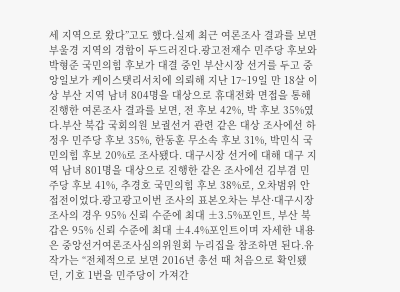세 지역으로 왔다”고도 했다.실제 최근 여론조사 결과를 보면 부울경 지역의 경합이 두드러진다.광고전재수 민주당 후보와 박형준 국민의힘 후보가 대결 중인 부산시장 선거를 두고 중앙일보가 케이스탯리서치에 의뢰해 지난 17~19일 만 18살 이상 부산 지역 남녀 804명을 대상으로 휴대전화 면접을 통해 진행한 여론조사 결과를 보면, 전 후보 42%, 박 후보 35%였다.부산 북갑 국회의원 보궐선거 관련 같은 대상 조사에선 하정우 민주당 후보 35%, 한동훈 무소속 후보 31%, 박민식 국민의힘 후보 20%로 조사됐다. 대구시장 선거에 대해 대구 지역 남녀 801명을 대상으로 진행한 같은 조사에선 김부겸 민주당 후보 41%, 추경호 국민의힘 후보 38%로, 오차범위 안 접전이었다.광고광고이번 조사의 표본오차는 부산·대구시장 조사의 경우 95% 신뢰 수준에 최대 ±3.5%포인트, 부산 북갑은 95% 신뢰 수준에 최대 ±4.4%포인트이며 자세한 내용은 중앙선거여론조사심의위원회 누리집을 참조하면 된다.유 작가는 “전체적으로 보면 2016년 총선 때 처음으로 확인됐던, 기호 1번을 민주당이 가져간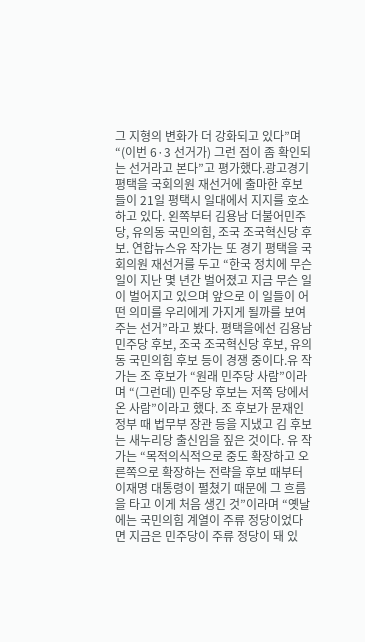그 지형의 변화가 더 강화되고 있다”며 “(이번 6·3 선거가) 그런 점이 좀 확인되는 선거라고 본다”고 평가했다.광고경기 평택을 국회의원 재선거에 출마한 후보들이 21일 평택시 일대에서 지지를 호소하고 있다. 왼쪽부터 김용남 더불어민주당, 유의동 국민의힘, 조국 조국혁신당 후보. 연합뉴스유 작가는 또 경기 평택을 국회의원 재선거를 두고 “한국 정치에 무슨 일이 지난 몇 년간 벌어졌고 지금 무슨 일이 벌어지고 있으며 앞으로 이 일들이 어떤 의미를 우리에게 가지게 될까를 보여주는 선거”라고 봤다. 평택을에선 김용남 민주당 후보, 조국 조국혁신당 후보, 유의동 국민의힘 후보 등이 경쟁 중이다.유 작가는 조 후보가 “원래 민주당 사람”이라며 “(그런데) 민주당 후보는 저쪽 당에서 온 사람”이라고 했다. 조 후보가 문재인 정부 때 법무부 장관 등을 지냈고 김 후보는 새누리당 출신임을 짚은 것이다. 유 작가는 “목적의식적으로 중도 확장하고 오른쪽으로 확장하는 전략을 후보 때부터 이재명 대통령이 펼쳤기 때문에 그 흐름을 타고 이게 처음 생긴 것”이라며 “옛날에는 국민의힘 계열이 주류 정당이었다면 지금은 민주당이 주류 정당이 돼 있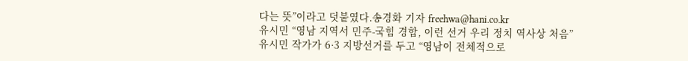다는 뜻”이라고 덧붙였다.송경화 기자 freehwa@hani.co.kr
유시민 “영남 지역서 민주-국힘 경합, 이런 선거 우리 정치 역사상 처음”
유시민 작가가 6·3 지방선거를 두고 “영남이 전체적으로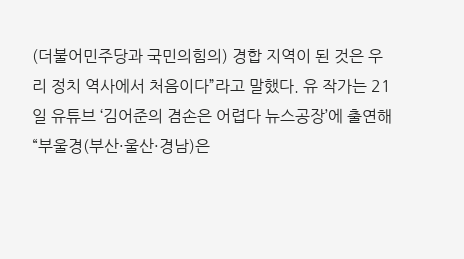(더불어민주당과 국민의힘의) 경합 지역이 된 것은 우리 정치 역사에서 처음이다”라고 말했다. 유 작가는 21일 유튜브 ‘김어준의 겸손은 어렵다 뉴스공장’에 출연해 “부울경(부산·울산·경남)은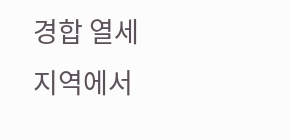경합 열세 지역에서